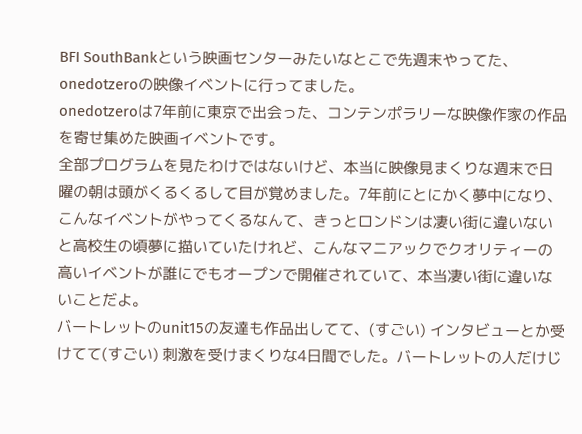BFI SouthBankという映画センターみたいなとこで先週末やってた、onedotzeroの映像イベントに行ってました。
onedotzeroは7年前に東京で出会った、コンテンポラリーな映像作家の作品を寄せ集めた映画イベントです。
全部プログラムを見たわけではないけど、本当に映像見まくりな週末で日曜の朝は頭がくるくるして目が覚めました。7年前にとにかく夢中になり、こんなイベントがやってくるなんて、きっとロンドンは凄い街に違いないと高校生の頃夢に描いていたけれど、こんなマニアックでクオリティーの高いイベントが誰にでもオープンで開催されていて、本当凄い街に違いないことだよ。
バートレットのunit15の友達も作品出してて、(すごい) インタビューとか受けてて(すごい) 刺激を受けまくりな4日間でした。バートレットの人だけじ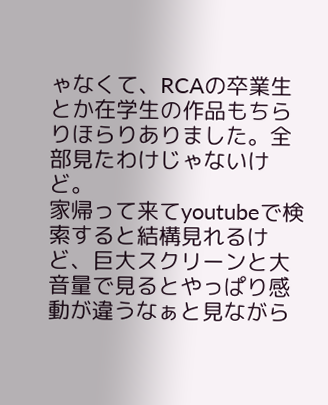ゃなくて、RCAの卒業生とか在学生の作品もちらりほらりありました。全部見たわけじゃないけど。
家帰って来てyoutubeで検索すると結構見れるけど、巨大スクリーンと大音量で見るとやっぱり感動が違うなぁと見ながら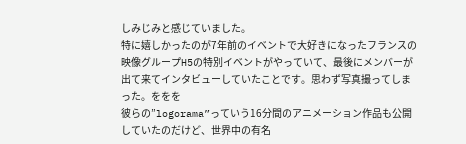しみじみと感じていました。
特に嬉しかったのが7年前のイベントで大好きになったフランスの映像グループH5の特別イベントがやっていて、最後にメンバーが出て来てインタビューしていたことです。思わず写真撮ってしまった。ををを
彼らの”logorama”っていう16分間のアニメーション作品も公開していたのだけど、世界中の有名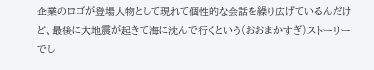企業のロゴが登場人物として現れて個性的な会話を繰り広げているんだけど、最後に大地震が起きて海に沈んで行くという(おおまかすぎ)ストーリーでし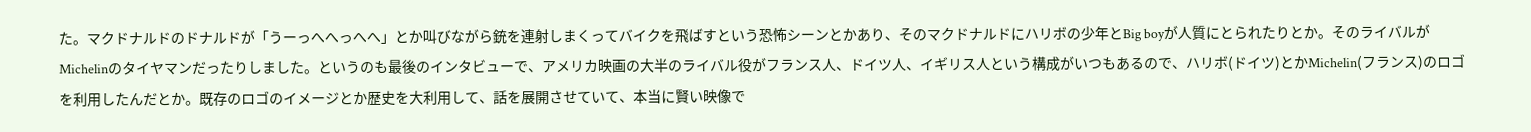た。マクドナルドのドナルドが「うーっへへっへへ」とか叫びながら銃を連射しまくってバイクを飛ばすという恐怖シーンとかあり、そのマクドナルドにハリボの少年とBig boyが人質にとられたりとか。そのライバルがMichelinのタイヤマンだったりしました。というのも最後のインタビューで、アメリカ映画の大半のライバル役がフランス人、ドイツ人、イギリス人という構成がいつもあるので、ハリボ(ドイツ)とかMichelin(フランス)のロゴを利用したんだとか。既存のロゴのイメージとか歴史を大利用して、話を展開させていて、本当に賢い映像で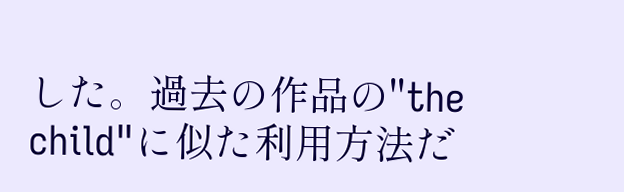した。過去の作品の"the child"に似た利用方法だ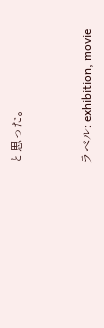と思った。


ラベル: exhibition, movie